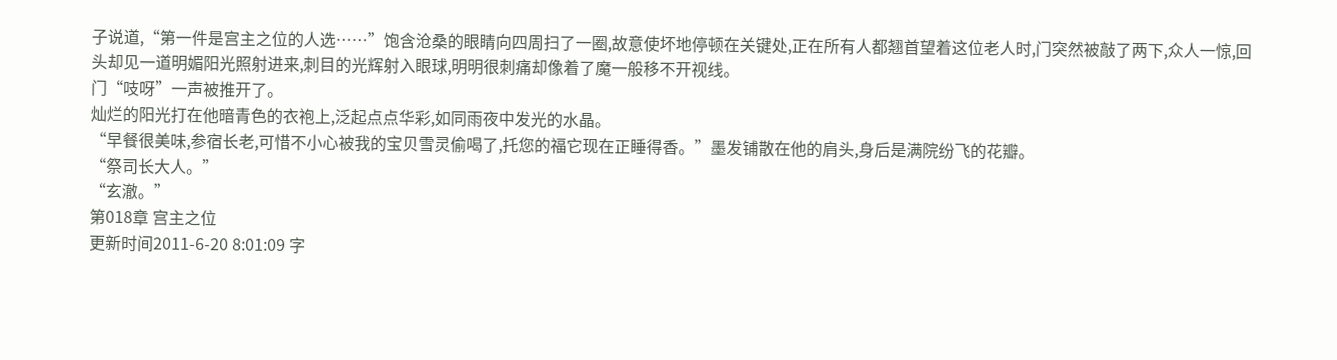子说道,“第一件是宫主之位的人选……”饱含沧桑的眼睛向四周扫了一圈,故意使坏地停顿在关键处,正在所有人都翘首望着这位老人时,门突然被敲了两下,众人一惊,回头却见一道明媚阳光照射进来,刺目的光辉射入眼球,明明很刺痛却像着了魔一般移不开视线。
门“吱呀”一声被推开了。
灿烂的阳光打在他暗青色的衣袍上,泛起点点华彩,如同雨夜中发光的水晶。
“早餐很美味,参宿长老,可惜不小心被我的宝贝雪灵偷喝了,托您的福它现在正睡得香。”墨发铺散在他的肩头,身后是满院纷飞的花瓣。
“祭司长大人。”
“玄澈。”
第018章 宫主之位
更新时间2011-6-20 8:01:09 字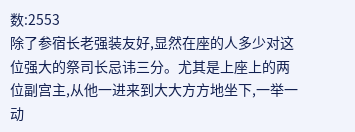数:2553
除了参宿长老强装友好,显然在座的人多少对这位强大的祭司长忌讳三分。尤其是上座上的两位副宫主,从他一进来到大大方方地坐下,一举一动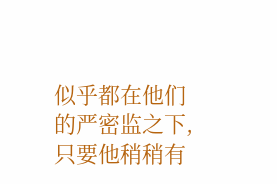似乎都在他们的严密监之下,只要他稍稍有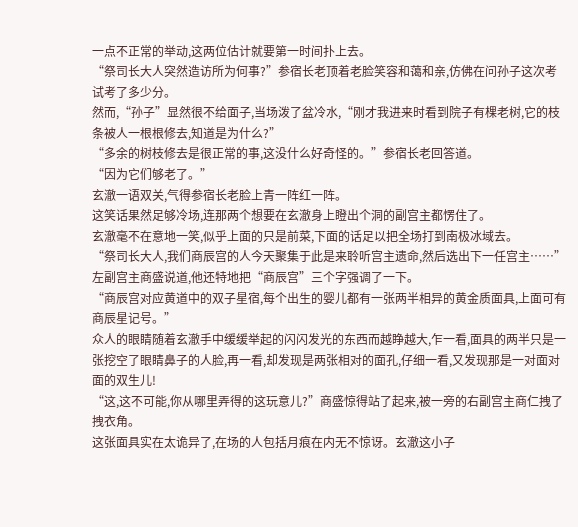一点不正常的举动,这两位估计就要第一时间扑上去。
“祭司长大人突然造访所为何事?”参宿长老顶着老脸笑容和蔼和亲,仿佛在问孙子这次考试考了多少分。
然而,“孙子”显然很不给面子,当场泼了盆冷水,“刚才我进来时看到院子有棵老树,它的枝条被人一根根修去,知道是为什么?”
“多余的树枝修去是很正常的事,这没什么好奇怪的。”参宿长老回答道。
“因为它们够老了。”
玄澈一语双关,气得参宿长老脸上青一阵红一阵。
这笑话果然足够冷场,连那两个想要在玄澈身上瞪出个洞的副宫主都愣住了。
玄澈毫不在意地一笑,似乎上面的只是前菜,下面的话足以把全场打到南极冰域去。
“祭司长大人,我们商辰宫的人今天聚集于此是来聆听宫主遗命,然后选出下一任宫主……”左副宫主商盛说道,他还特地把“商辰宫”三个字强调了一下。
“商辰宫对应黄道中的双子星宿,每个出生的婴儿都有一张两半相异的黄金质面具,上面可有商辰星记号。”
众人的眼睛随着玄澈手中缓缓举起的闪闪发光的东西而越睁越大,乍一看,面具的两半只是一张挖空了眼睛鼻子的人脸,再一看,却发现是两张相对的面孔,仔细一看,又发现那是一对面对面的双生儿!
“这,这不可能,你从哪里弄得的这玩意儿?”商盛惊得站了起来,被一旁的右副宫主商仁拽了拽衣角。
这张面具实在太诡异了,在场的人包括月痕在内无不惊讶。玄澈这小子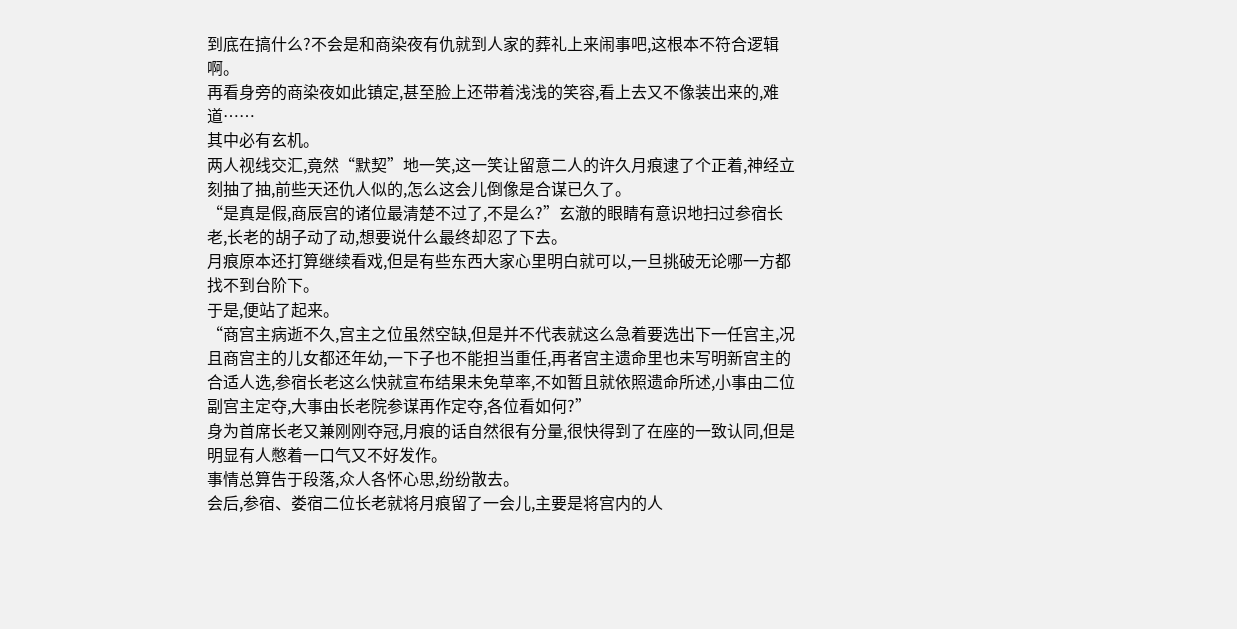到底在搞什么?不会是和商染夜有仇就到人家的葬礼上来闹事吧,这根本不符合逻辑啊。
再看身旁的商染夜如此镇定,甚至脸上还带着浅浅的笑容,看上去又不像装出来的,难道……
其中必有玄机。
两人视线交汇,竟然“默契”地一笑,这一笑让留意二人的许久月痕逮了个正着,神经立刻抽了抽,前些天还仇人似的,怎么这会儿倒像是合谋已久了。
“是真是假,商辰宫的诸位最清楚不过了,不是么?”玄澈的眼睛有意识地扫过参宿长老,长老的胡子动了动,想要说什么最终却忍了下去。
月痕原本还打算继续看戏,但是有些东西大家心里明白就可以,一旦挑破无论哪一方都找不到台阶下。
于是,便站了起来。
“商宫主病逝不久,宫主之位虽然空缺,但是并不代表就这么急着要选出下一任宫主,况且商宫主的儿女都还年幼,一下子也不能担当重任,再者宫主遗命里也未写明新宫主的合适人选,参宿长老这么快就宣布结果未免草率,不如暂且就依照遗命所述,小事由二位副宫主定夺,大事由长老院参谋再作定夺,各位看如何?”
身为首席长老又兼刚刚夺冠,月痕的话自然很有分量,很快得到了在座的一致认同,但是明显有人憋着一口气又不好发作。
事情总算告于段落,众人各怀心思,纷纷散去。
会后,参宿、娄宿二位长老就将月痕留了一会儿,主要是将宫内的人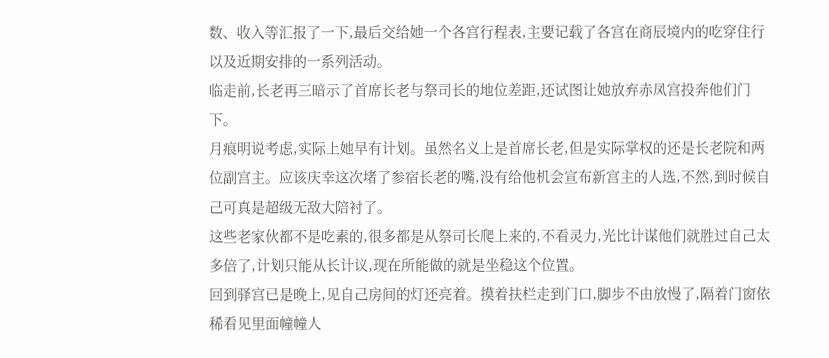数、收入等汇报了一下,最后交给她一个各宫行程表,主要记载了各宫在商辰境内的吃穿住行以及近期安排的一系列活动。
临走前,长老再三暗示了首席长老与祭司长的地位差距,还试图让她放弃赤凤宫投奔他们门下。
月痕明说考虑,实际上她早有计划。虽然名义上是首席长老,但是实际掌权的还是长老院和两位副宫主。应该庆幸这次堵了参宿长老的嘴,没有给他机会宣布新宫主的人选,不然,到时候自己可真是超级无敌大陪衬了。
这些老家伙都不是吃素的,很多都是从祭司长爬上来的,不看灵力,光比计谋他们就胜过自己太多倍了,计划只能从长计议,现在所能做的就是坐稳这个位置。
回到驿宫已是晚上,见自己房间的灯还亮着。摸着扶栏走到门口,脚步不由放慢了,隔着门窗依稀看见里面幢幢人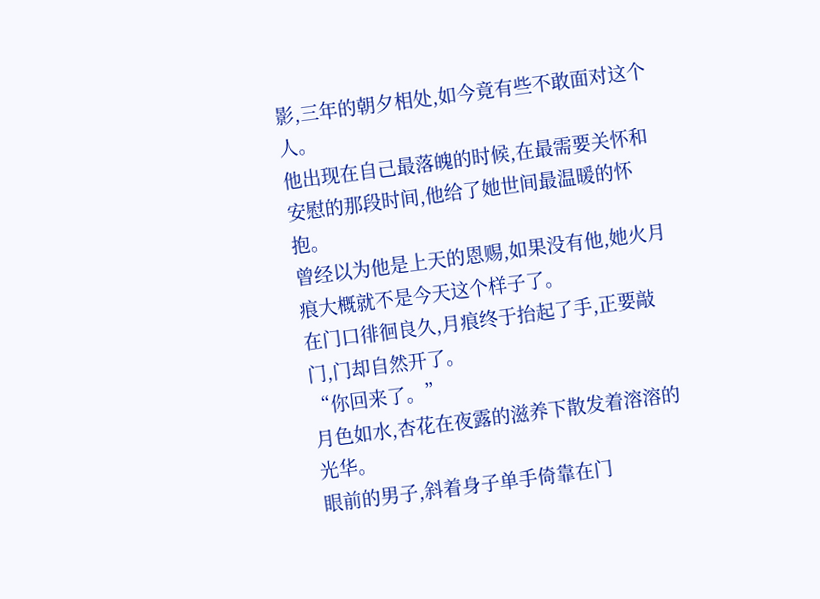影,三年的朝夕相处,如今竟有些不敢面对这个人。
他出现在自己最落魄的时候,在最需要关怀和安慰的那段时间,他给了她世间最温暖的怀抱。
曾经以为他是上天的恩赐,如果没有他,她火月痕大概就不是今天这个样子了。
在门口徘徊良久,月痕终于抬起了手,正要敲门,门却自然开了。
“你回来了。”
月色如水,杏花在夜露的滋养下散发着溶溶的光华。
眼前的男子,斜着身子单手倚靠在门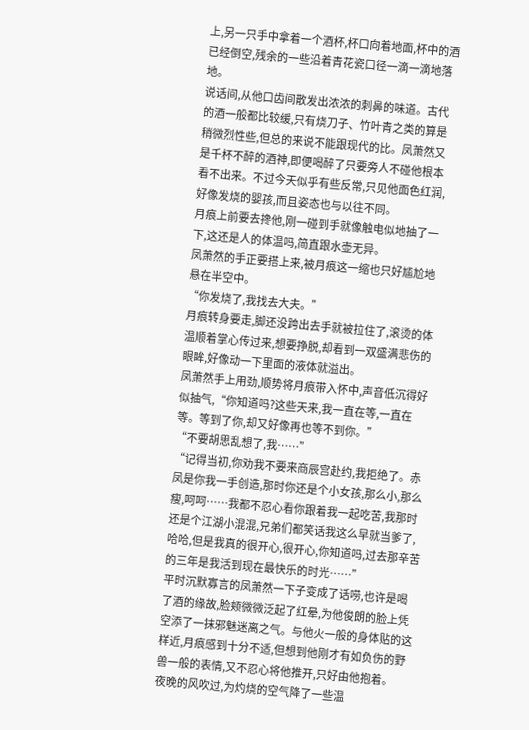上,另一只手中拿着一个酒杯,杯口向着地面,杯中的酒已经倒空,残余的一些沿着青花瓷口径一滴一滴地落地。
说话间,从他口齿间散发出浓浓的刺鼻的味道。古代的酒一般都比较缓,只有烧刀子、竹叶青之类的算是稍微烈性些,但总的来说不能跟现代的比。凤萧然又是千杯不醉的酒神,即便喝醉了只要旁人不碰他根本看不出来。不过今天似乎有些反常,只见他面色红润,好像发烧的婴孩,而且姿态也与以往不同。
月痕上前要去搀他,刚一碰到手就像触电似地抽了一下,这还是人的体温吗,简直跟水壶无异。
凤萧然的手正要搭上来,被月痕这一缩也只好尴尬地悬在半空中。
“你发烧了,我找去大夫。”
月痕转身要走,脚还没跨出去手就被拉住了,滚烫的体温顺着掌心传过来,想要挣脱,却看到一双盛满悲伤的眼眸,好像动一下里面的液体就溢出。
凤萧然手上用劲,顺势将月痕带入怀中,声音低沉得好似抽气,“你知道吗?这些天来,我一直在等,一直在等。等到了你,却又好像再也等不到你。”
“不要胡思乱想了,我……”
“记得当初,你劝我不要来商辰宫赴约,我拒绝了。赤凤是你我一手创造,那时你还是个小女孩,那么小,那么瘦,呵呵……我都不忍心看你跟着我一起吃苦,我那时还是个江湖小混混,兄弟们都笑话我这么早就当爹了,哈哈,但是我真的很开心,很开心,你知道吗,过去那辛苦的三年是我活到现在最快乐的时光……”
平时沉默寡言的凤萧然一下子变成了话唠,也许是喝了酒的缘故,脸颊微微泛起了红晕,为他俊朗的脸上凭空添了一抹邪魅迷离之气。与他火一般的身体贴的这样近,月痕感到十分不适,但想到他刚才有如负伤的野兽一般的表情,又不忍心将他推开,只好由他抱着。
夜晚的风吹过,为灼烧的空气降了一些温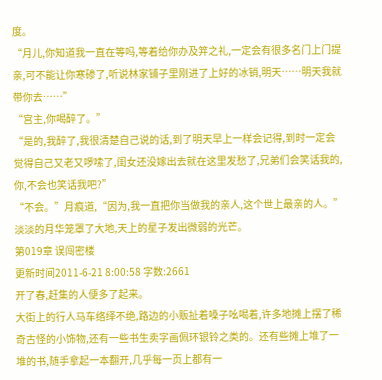度。
“月儿,你知道我一直在等吗,等着给你办及笄之礼,一定会有很多名门上门提亲,可不能让你寒碜了,听说林家铺子里刚进了上好的冰销,明天……明天我就带你去……”
“宫主,你喝醉了。”
“是的,我醉了,我很清楚自己说的话,到了明天早上一样会记得,到时一定会觉得自己又老又啰嗦了,闺女还没嫁出去就在这里发愁了,兄弟们会笑话我的,你,不会也笑话我吧?”
“不会。”月痕道,“因为,我一直把你当做我的亲人,这个世上最亲的人。”
淡淡的月华笼罩了大地,天上的星子发出微弱的光芒。
第019章 误闯密楼
更新时间2011-6-21 8:00:58 字数:2661
开了春,赶集的人便多了起来。
大街上的行人马车络绎不绝,路边的小贩扯着嗓子吆喝着,许多地摊上摆了稀奇古怪的小饰物,还有一些书生卖字画佩环银铃之类的。还有些摊上堆了一堆的书,随手拿起一本翻开,几乎每一页上都有一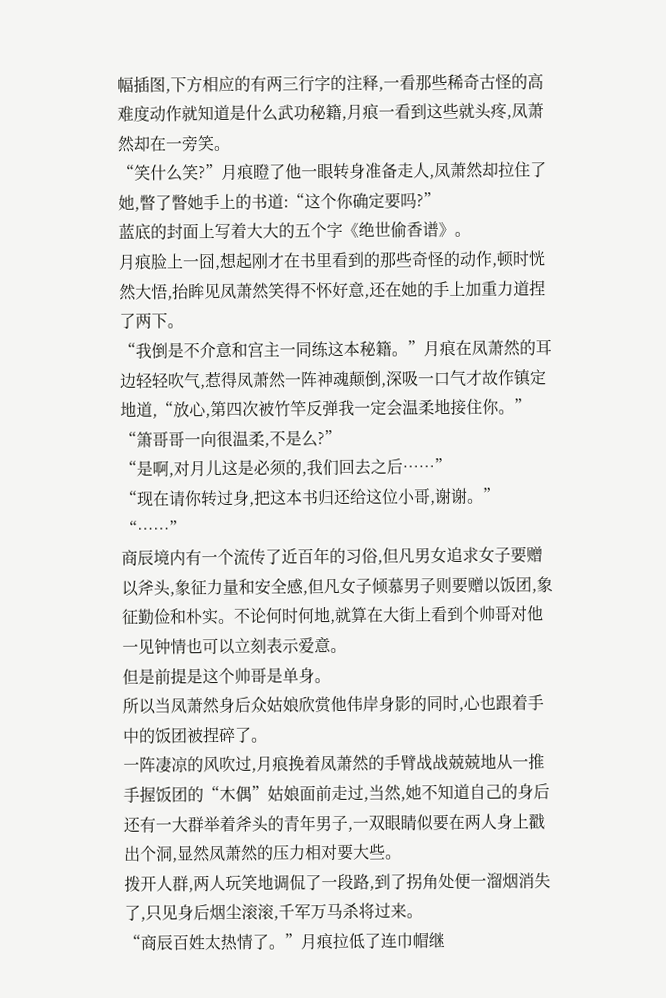幅插图,下方相应的有两三行字的注释,一看那些稀奇古怪的高难度动作就知道是什么武功秘籍,月痕一看到这些就头疼,凤萧然却在一旁笑。
“笑什么笑?”月痕瞪了他一眼转身准备走人,凤萧然却拉住了她,瞥了瞥她手上的书道:“这个你确定要吗?”
蓝底的封面上写着大大的五个字《绝世偷香谱》。
月痕脸上一囧,想起刚才在书里看到的那些奇怪的动作,顿时恍然大悟,抬眸见凤萧然笑得不怀好意,还在她的手上加重力道捏了两下。
“我倒是不介意和宫主一同练这本秘籍。”月痕在凤萧然的耳边轻轻吹气,惹得凤萧然一阵神魂颠倒,深吸一口气才故作镇定地道,“放心,第四次被竹竿反弹我一定会温柔地接住你。”
“箫哥哥一向很温柔,不是么?”
“是啊,对月儿这是必须的,我们回去之后……”
“现在请你转过身,把这本书归还给这位小哥,谢谢。”
“……”
商辰境内有一个流传了近百年的习俗,但凡男女追求女子要赠以斧头,象征力量和安全感,但凡女子倾慕男子则要赠以饭团,象征勤俭和朴实。不论何时何地,就算在大街上看到个帅哥对他一见钟情也可以立刻表示爱意。
但是前提是这个帅哥是单身。
所以当凤萧然身后众姑娘欣赏他伟岸身影的同时,心也跟着手中的饭团被捏碎了。
一阵凄凉的风吹过,月痕挽着凤萧然的手臂战战兢兢地从一推手握饭团的“木偶”姑娘面前走过,当然,她不知道自己的身后还有一大群举着斧头的青年男子,一双眼睛似要在两人身上戳出个洞,显然凤萧然的压力相对要大些。
拨开人群,两人玩笑地调侃了一段路,到了拐角处便一溜烟消失了,只见身后烟尘滚滚,千军万马杀将过来。
“商辰百姓太热情了。”月痕拉低了连巾帽继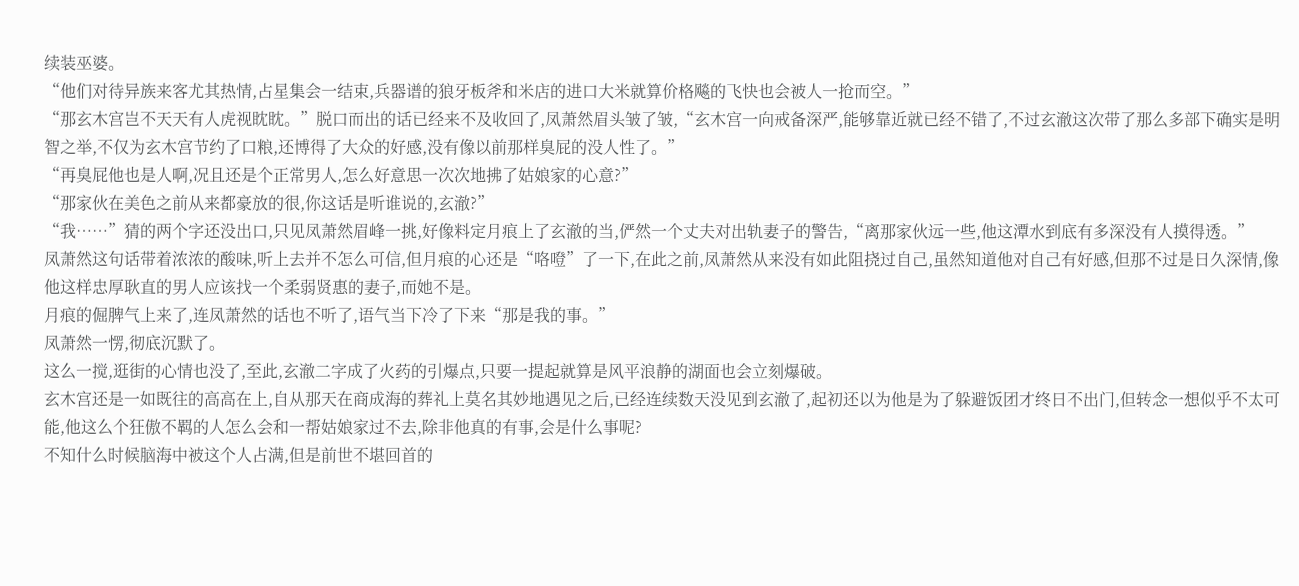续装巫婆。
“他们对待异族来客尤其热情,占星集会一结束,兵器谱的狼牙板斧和米店的进口大米就算价格飚的飞快也会被人一抢而空。”
“那玄木宫岂不天天有人虎视眈眈。”脱口而出的话已经来不及收回了,凤萧然眉头皱了皱,“玄木宫一向戒备深严,能够靠近就已经不错了,不过玄澈这次带了那么多部下确实是明智之举,不仅为玄木宫节约了口粮,还博得了大众的好感,没有像以前那样臭屁的没人性了。”
“再臭屁他也是人啊,况且还是个正常男人,怎么好意思一次次地拂了姑娘家的心意?”
“那家伙在美色之前从来都豪放的很,你这话是听谁说的,玄澈?”
“我……”猜的两个字还没出口,只见凤萧然眉峰一挑,好像料定月痕上了玄澈的当,俨然一个丈夫对出轨妻子的警告,“离那家伙远一些,他这潭水到底有多深没有人摸得透。”
凤萧然这句话带着浓浓的酸味,听上去并不怎么可信,但月痕的心还是“咯噔”了一下,在此之前,凤萧然从来没有如此阻挠过自己,虽然知道他对自己有好感,但那不过是日久深情,像他这样忠厚耿直的男人应该找一个柔弱贤惠的妻子,而她不是。
月痕的倔脾气上来了,连凤萧然的话也不听了,语气当下冷了下来“那是我的事。”
凤萧然一愣,彻底沉默了。
这么一搅,逛街的心情也没了,至此,玄澈二字成了火药的引爆点,只要一提起就算是风平浪静的湖面也会立刻爆破。
玄木宫还是一如既往的高高在上,自从那天在商成海的葬礼上莫名其妙地遇见之后,已经连续数天没见到玄澈了,起初还以为他是为了躲避饭团才终日不出门,但转念一想似乎不太可能,他这么个狂傲不羁的人怎么会和一帮姑娘家过不去,除非他真的有事,会是什么事呢?
不知什么时候脑海中被这个人占满,但是前世不堪回首的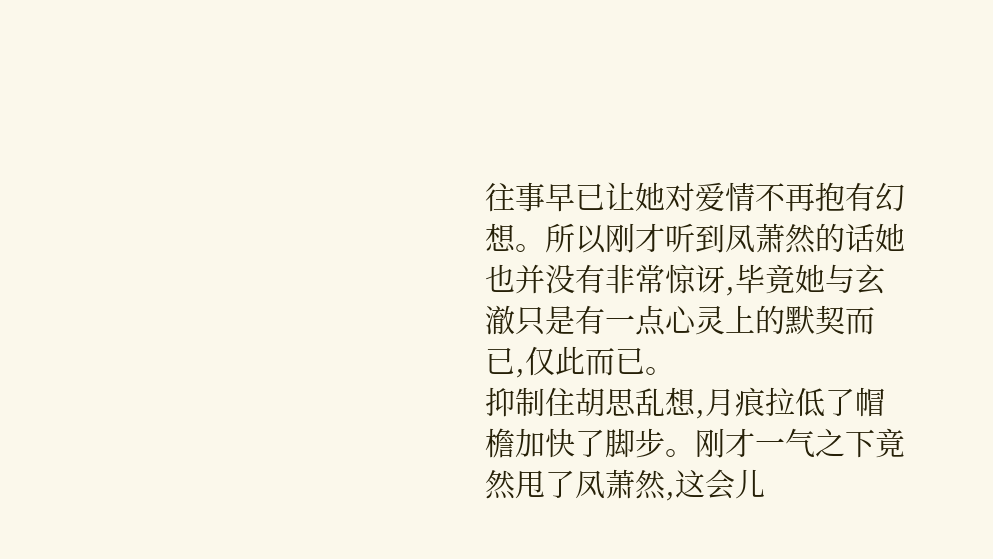往事早已让她对爱情不再抱有幻想。所以刚才听到凤萧然的话她也并没有非常惊讶,毕竟她与玄澈只是有一点心灵上的默契而已,仅此而已。
抑制住胡思乱想,月痕拉低了帽檐加快了脚步。刚才一气之下竟然甩了凤萧然,这会儿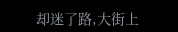却迷了路,大街上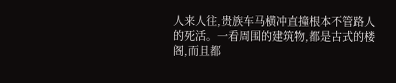人来人往,贵族车马横冲直撞根本不管路人的死活。一看周围的建筑物,都是古式的楼阁,而且都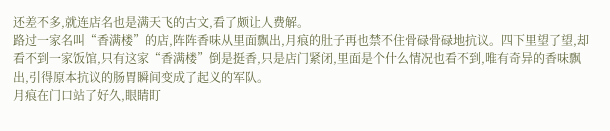还差不多,就连店名也是满天飞的古文,看了颇让人费解。
路过一家名叫“香满楼”的店,阵阵香味从里面飘出,月痕的肚子再也禁不住骨碌骨碌地抗议。四下里望了望,却看不到一家饭馆,只有这家“香满楼”倒是挺香,只是店门紧闭,里面是个什么情况也看不到,唯有奇异的香味飘出,引得原本抗议的肠胃瞬间变成了起义的军队。
月痕在门口站了好久,眼睛盯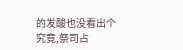的发酸也没看出个究竟,祭司占